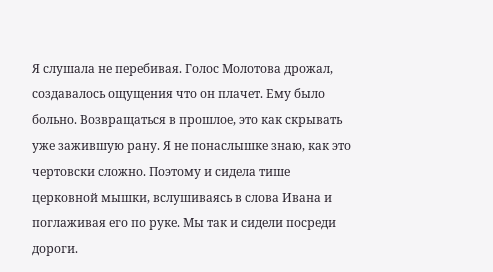Я слушала не перебивая. Голос Молотова дрожал, создавалось ощущения что он плачет. Ему было больно. Возвращаться в прошлое, это как скрывать уже зажившую рану. Я не понаслышке знаю, как это чертовски сложно. Поэтому и сидела тише церковной мышки, вслушиваясь в слова Ивана и поглаживая его по руке. Мы так и сидели посреди дороги.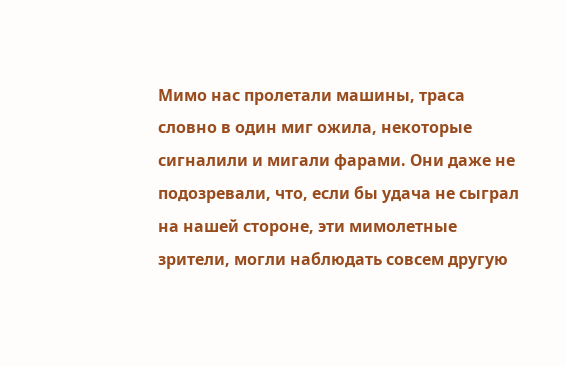Мимо нас пролетали машины, траса словно в один миг ожила, некоторые сигналили и мигали фарами. Они даже не подозревали, что, если бы удача не сыграл на нашей стороне, эти мимолетные зрители, могли наблюдать совсем другую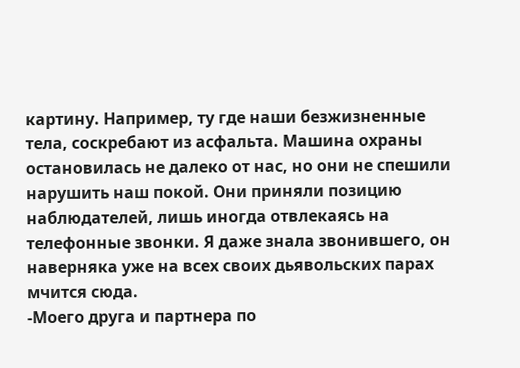картину. Например, ту где наши безжизненные тела, соскребают из асфальта. Машина охраны остановилась не далеко от нас, но они не спешили нарушить наш покой. Они приняли позицию наблюдателей, лишь иногда отвлекаясь на телефонные звонки. Я даже знала звонившего, он наверняка уже на всех своих дьявольских парах мчится сюда.
-Моего друга и партнера по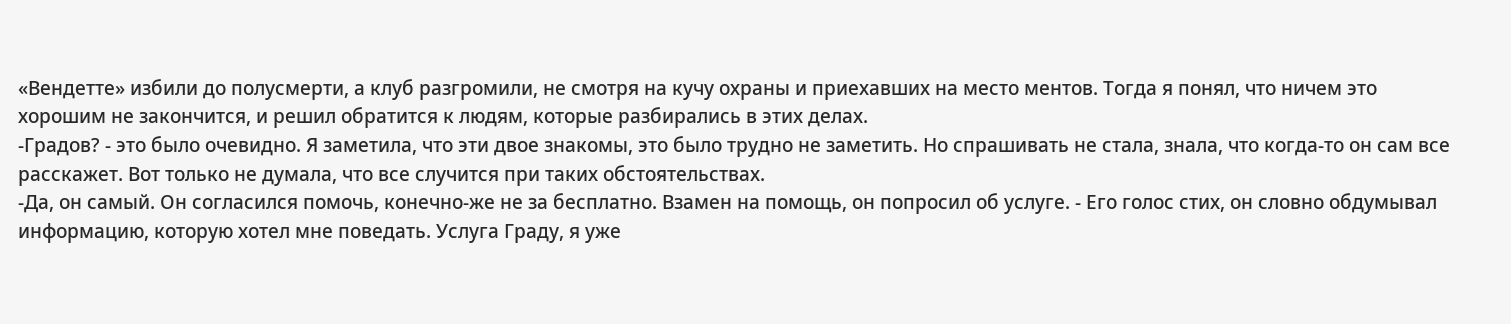«Вендетте» избили до полусмерти, а клуб разгромили, не смотря на кучу охраны и приехавших на место ментов. Тогда я понял, что ничем это хорошим не закончится, и решил обратится к людям, которые разбирались в этих делах.
-Градов? - это было очевидно. Я заметила, что эти двое знакомы, это было трудно не заметить. Но спрашивать не стала, знала, что когда-то он сам все расскажет. Вот только не думала, что все случится при таких обстоятельствах.
-Да, он самый. Он согласился помочь, конечно-же не за бесплатно. Взамен на помощь, он попросил об услуге. - Его голос стих, он словно обдумывал информацию, которую хотел мне поведать. Услуга Граду, я уже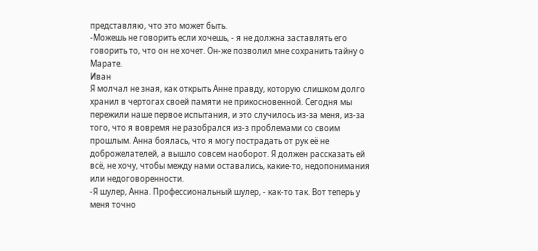представляю, что это может быть.
-Можешь не говорить если хочешь, - я не должна заставлять его говорить то, что он не хочет. Он-же позволил мне сохранить тайну о Марате.
Иван
Я молчал не зная, как открыть Анне правду, которую слишком долго хранил в чертогах своей памяти не прикосновенной. Сегодня мы пережили наше первое испытания, и это случилось из-за меня, из-за того, что я вовремя не разобрался из-з проблемами со своим прошлым. Анна боялась, что я могу пострадать от рук её не доброжелателей, а вышло совсем наоборот. Я должен рассказать ей всё, не хочу, чтобы между нами оставались, какие-то, недопонимания или недоговоренности.
-Я шулер, Анна. Профессиональный шулер, - как-то так. Вот теперь у меня точно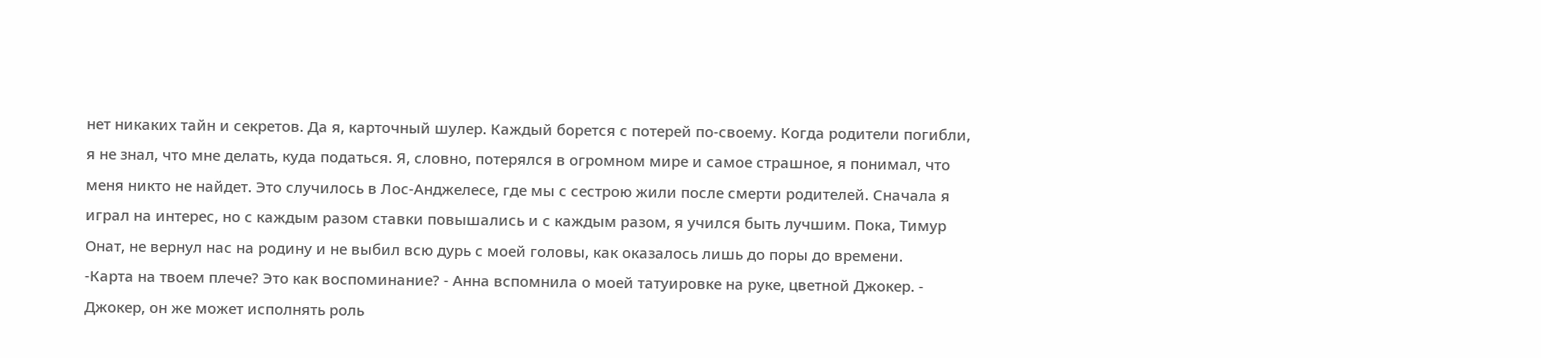нет никаких тайн и секретов. Да я, карточный шулер. Каждый борется с потерей по-своему. Когда родители погибли, я не знал, что мне делать, куда податься. Я, словно, потерялся в огромном мире и самое страшное, я понимал, что меня никто не найдет. Это случилось в Лос-Анджелесе, где мы с сестрою жили после смерти родителей. Сначала я играл на интерес, но с каждым разом ставки повышались и с каждым разом, я учился быть лучшим. Пока, Тимур Онат, не вернул нас на родину и не выбил всю дурь с моей головы, как оказалось лишь до поры до времени.
-Карта на твоем плече? Это как воспоминание? - Анна вспомнила о моей татуировке на руке, цветной Джокер. - Джокер, он же может исполнять роль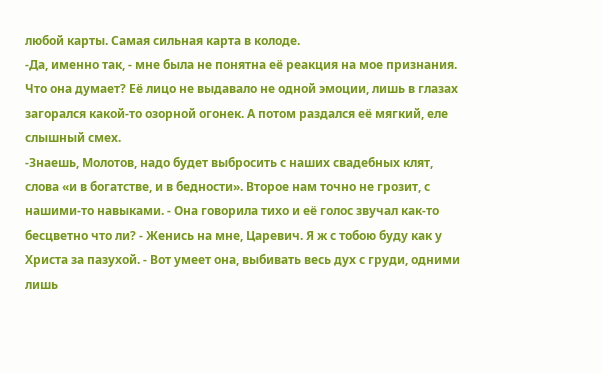любой карты. Самая сильная карта в колоде.
-Да, именно так, - мне была не понятна её реакция на мое признания. Что она думает? Её лицо не выдавало не одной эмоции, лишь в глазах загорался какой-то озорной огонек. А потом раздался её мягкий, еле слышный смех.
-Знаешь, Молотов, надо будет выбросить с наших свадебных клят, слова «и в богатстве, и в бедности». Второе нам точно не грозит, с нашими-то навыками. - Она говорила тихо и её голос звучал как-то бесцветно что ли? - Женись на мне, Царевич. Я ж с тобою буду как у Христа за пазухой. - Вот умеет она, выбивать весь дух с груди, одними лишь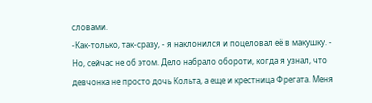словами.
-Как-только, так-сразу, - я наклонился и поцеловал её в макушку. - Но, сейчас не об этом. Дело набрало обороти, когда я узнал, что девчонка не просто дочь Кольта, а еще и крестница Фрегата. Меня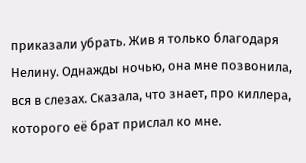приказали убрать. Жив я только благодаря Нелину. Однажды ночью, она мне позвонила, вся в слезах. Сказала, что знает, про киллера, которого её брат прислал ко мне.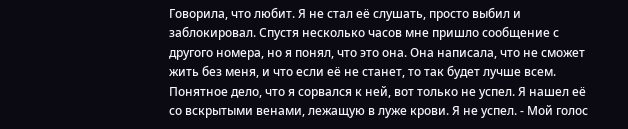Говорила, что любит. Я не стал её слушать, просто выбил и заблокировал. Спустя несколько часов мне пришло сообщение с другого номера, но я понял, что это она. Она написала, что не сможет жить без меня, и что если её не станет, то так будет лучше всем. Понятное дело, что я сорвался к ней, вот только не успел. Я нашел её со вскрытыми венами, лежащую в луже крови. Я не успел. - Мой голос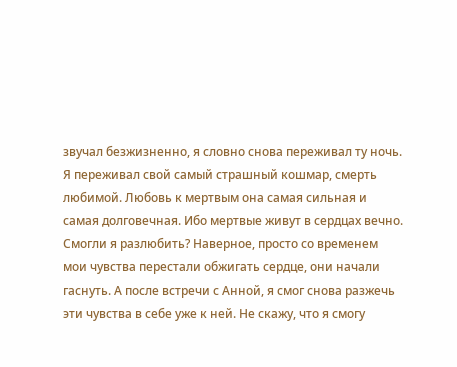звучал безжизненно, я словно снова переживал ту ночь. Я переживал свой самый страшный кошмар, смерть любимой. Любовь к мертвым она самая сильная и самая долговечная. Ибо мертвые живут в сердцах вечно. Смогли я разлюбить? Наверное, просто со временем мои чувства перестали обжигать сердце, они начали гаснуть. А после встречи с Анной, я смог снова разжечь эти чувства в себе уже к ней. Не скажу, что я смогу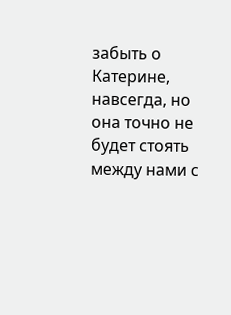забыть о Катерине, навсегда, но она точно не будет стоять между нами с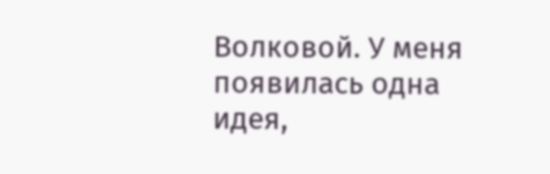Волковой. У меня появилась одна идея,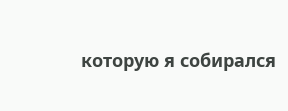которую я собирался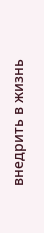внедрить в жизнь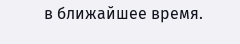в ближайшее время.